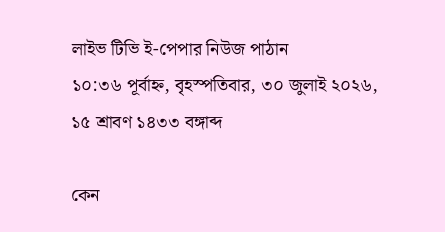লাইভ টিভি ই-পেপার নিউজ পাঠান
১০:৩৬ পূর্বাহ্ন, বৃহস্পতিবার, ৩০ জুলাই ২০২৬, ১৫ শ্রাবণ ১৪৩৩ বঙ্গাব্দ

কেন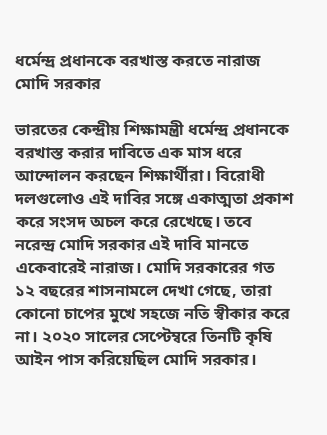ধর্মেন্দ্র প্রধানকে বরখাস্ত করতে নারাজ মোদি সরকার

ভারতের কেন্দ্রীয় শিক্ষামন্ত্রী ধর্মেন্দ্র প্রধানকে বরখাস্ত করার দাবিতে এক মাস ধরে আন্দোলন করছেন শিক্ষার্থীরা। বিরোধী দলগুলোও এই দাবির সঙ্গে একাত্মতা প্রকাশ করে সংসদ অচল করে রেখেছে। তবে নরেন্দ্র মোদি সরকার এই দাবি মানতে একেবারেই নারাজ। মোদি সরকারের গত ১২ বছরের শাসনামলে দেখা গেছে, তারা কোনো চাপের মুখে সহজে নতি স্বীকার করে না। ২০২০ সালের সেপ্টেম্বরে তিনটি কৃষি আইন পাস করিয়েছিল মোদি সরকার।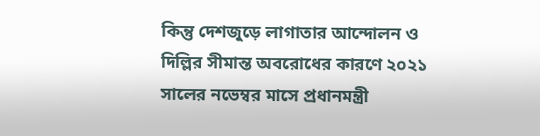কিন্তু দেশজুড়ে লাগাতার আন্দোলন ও দিল্লির সীমান্ত অবরোধের কারণে ২০২১ সালের নভেম্বর মাসে প্রধানমন্ত্রী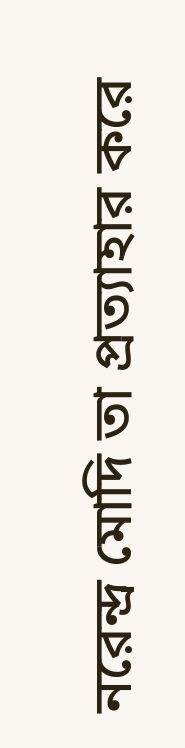নরেন্দ্র মোদি তা প্রত্যাহার করে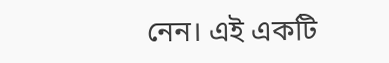নেন। এই একটি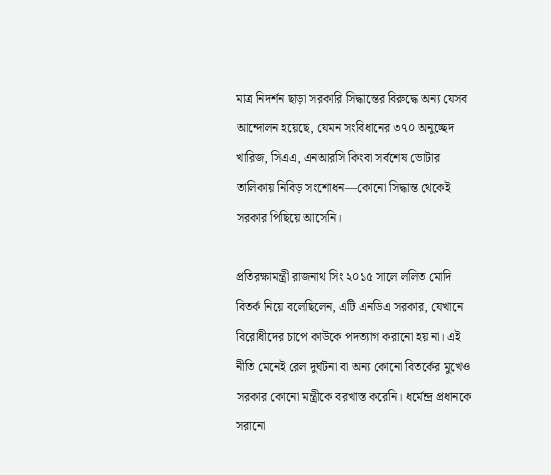মাত্র নিদর্শন ছাড়া সরকারি সিদ্ধান্তের বিরুদ্ধে অন্য যেসব আন্দোলন হয়েছে, যেমন সংবিধানের ৩৭০ অনুচ্ছেদ খারিজ, সিএএ, এনআরসি কিংবা সর্বশেষ ভোটার তালিকায় নিবিড় সংশোধন—কোনো সিদ্ধান্ত থেকেই সরকার পিছিয়ে আসেনি।

প্রতিরক্ষামন্ত্রী রাজনাথ সিং ২০১৫ সালে ললিত মোদি বিতর্ক নিয়ে বলেছিলেন, এটি এনডিএ সরকার, যেখানে বিরোধীদের চাপে কাউকে পদত্যাগ করানো হয় না। এই নীতি মেনেই রেল দুর্ঘটনা বা অন্য কোনো বিতর্কের মুখেও সরকার কোনো মন্ত্রীকে বরখাস্ত করেনি। ধর্মেন্দ্র প্রধানকে সরানো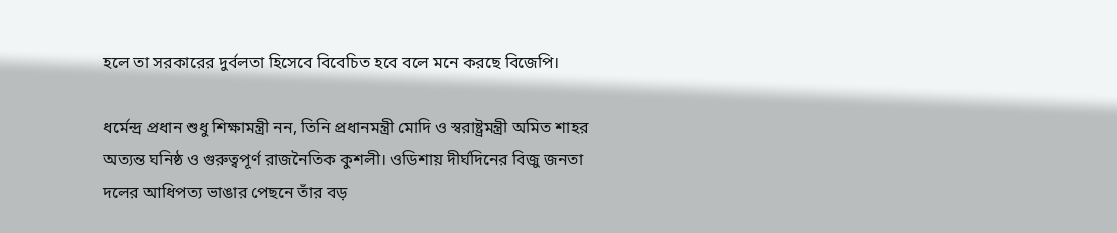হলে তা সরকারের দুর্বলতা হিসেবে বিবেচিত হবে বলে মনে করছে বিজেপি।

ধর্মেন্দ্র প্রধান শুধু শিক্ষামন্ত্রী নন, তিনি প্রধানমন্ত্রী মোদি ও স্বরাষ্ট্রমন্ত্রী অমিত শাহর অত্যন্ত ঘনিষ্ঠ ও গুরুত্বপূর্ণ রাজনৈতিক কুশলী। ওডিশায় দীর্ঘদিনের বিজু জনতা দলের আধিপত্য ভাঙার পেছনে তাঁর বড়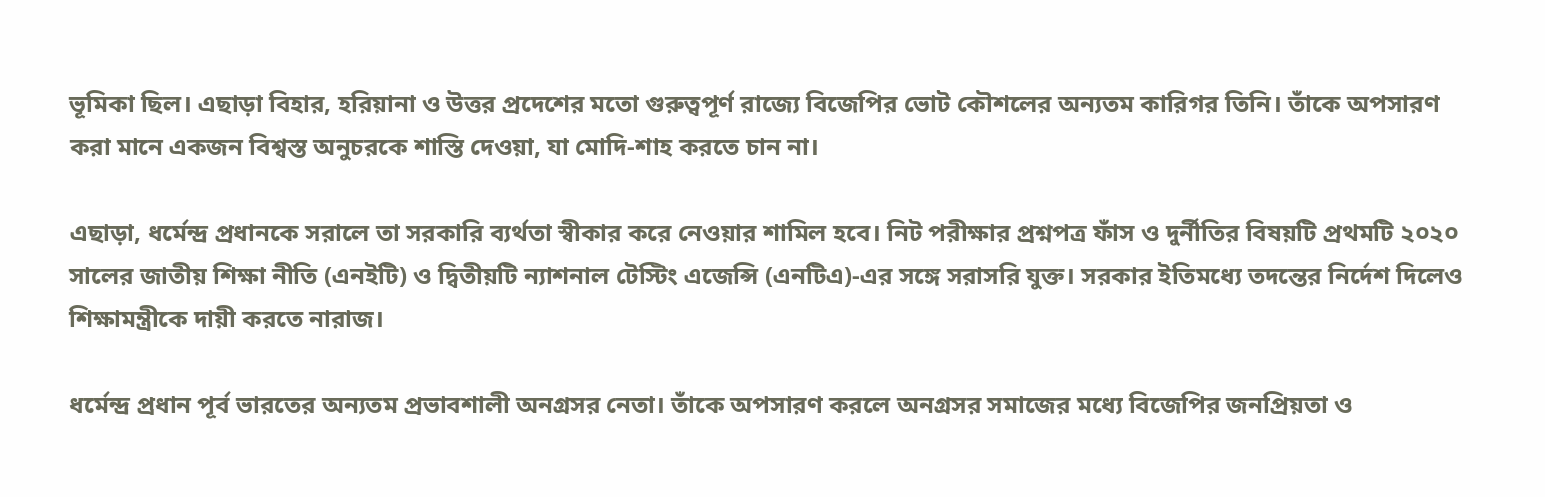ভূমিকা ছিল। এছাড়া বিহার, হরিয়ানা ও উত্তর প্রদেশের মতো গুরুত্বপূর্ণ রাজ্যে বিজেপির ভোট কৌশলের অন্যতম কারিগর তিনি। তাঁকে অপসারণ করা মানে একজন বিশ্বস্ত অনুচরকে শাস্তি দেওয়া, যা মোদি-শাহ করতে চান না।

এছাড়া, ধর্মেন্দ্র প্রধানকে সরালে তা সরকারি ব্যর্থতা স্বীকার করে নেওয়ার শামিল হবে। নিট পরীক্ষার প্রশ্নপত্র ফাঁস ও দুর্নীতির বিষয়টি প্রথমটি ২০২০ সালের জাতীয় শিক্ষা নীতি (এনইটি) ও দ্বিতীয়টি ন্যাশনাল টেস্টিং এজেন্সি (এনটিএ)-এর সঙ্গে সরাসরি যুক্ত। সরকার ইতিমধ্যে তদন্তের নির্দেশ দিলেও শিক্ষামন্ত্রীকে দায়ী করতে নারাজ।

ধর্মেন্দ্র প্রধান পূর্ব ভারতের অন্যতম প্রভাবশালী অনগ্রসর নেতা। তাঁকে অপসারণ করলে অনগ্রসর সমাজের মধ্যে বিজেপির জনপ্রিয়তা ও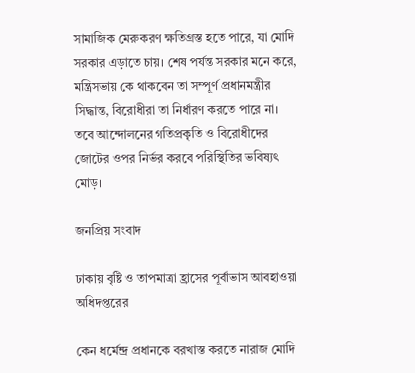সামাজিক মেরুকরণ ক্ষতিগ্রস্ত হতে পারে, যা মোদি সরকার এড়াতে চায়। শেষ পর্যন্ত সরকার মনে করে, মন্ত্রিসভায় কে থাকবেন তা সম্পূর্ণ প্রধানমন্ত্রীর সিদ্ধান্ত, বিরোধীরা তা নির্ধারণ করতে পারে না। তবে আন্দোলনের গতিপ্রকৃতি ও বিরোধীদের জোটের ওপর নির্ভর করবে পরিস্থিতির ভবিষ্যৎ মোড়।

জনপ্রিয় সংবাদ

ঢাকায় বৃষ্টি ও তাপমাত্রা হ্রাসের পূর্বাভাস আবহাওয়া অধিদপ্তরের

কেন ধর্মেন্দ্র প্রধানকে বরখাস্ত করতে নারাজ মোদি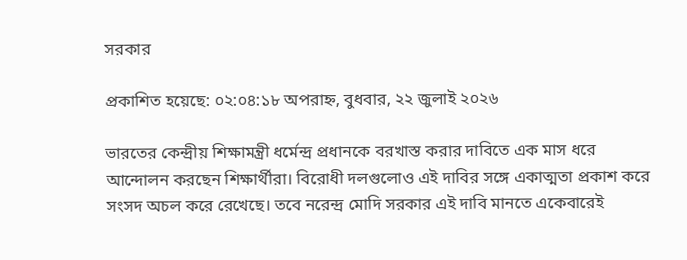সরকার

প্রকাশিত হয়েছে: ০২:০৪:১৮ অপরাহ্ন, বুধবার, ২২ জুলাই ২০২৬

ভারতের কেন্দ্রীয় শিক্ষামন্ত্রী ধর্মেন্দ্র প্রধানকে বরখাস্ত করার দাবিতে এক মাস ধরে আন্দোলন করছেন শিক্ষার্থীরা। বিরোধী দলগুলোও এই দাবির সঙ্গে একাত্মতা প্রকাশ করে সংসদ অচল করে রেখেছে। তবে নরেন্দ্র মোদি সরকার এই দাবি মানতে একেবারেই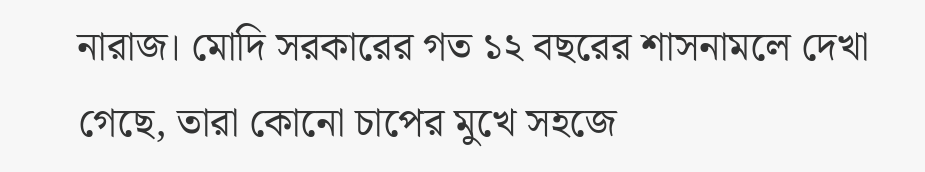নারাজ। মোদি সরকারের গত ১২ বছরের শাসনামলে দেখা গেছে, তারা কোনো চাপের মুখে সহজে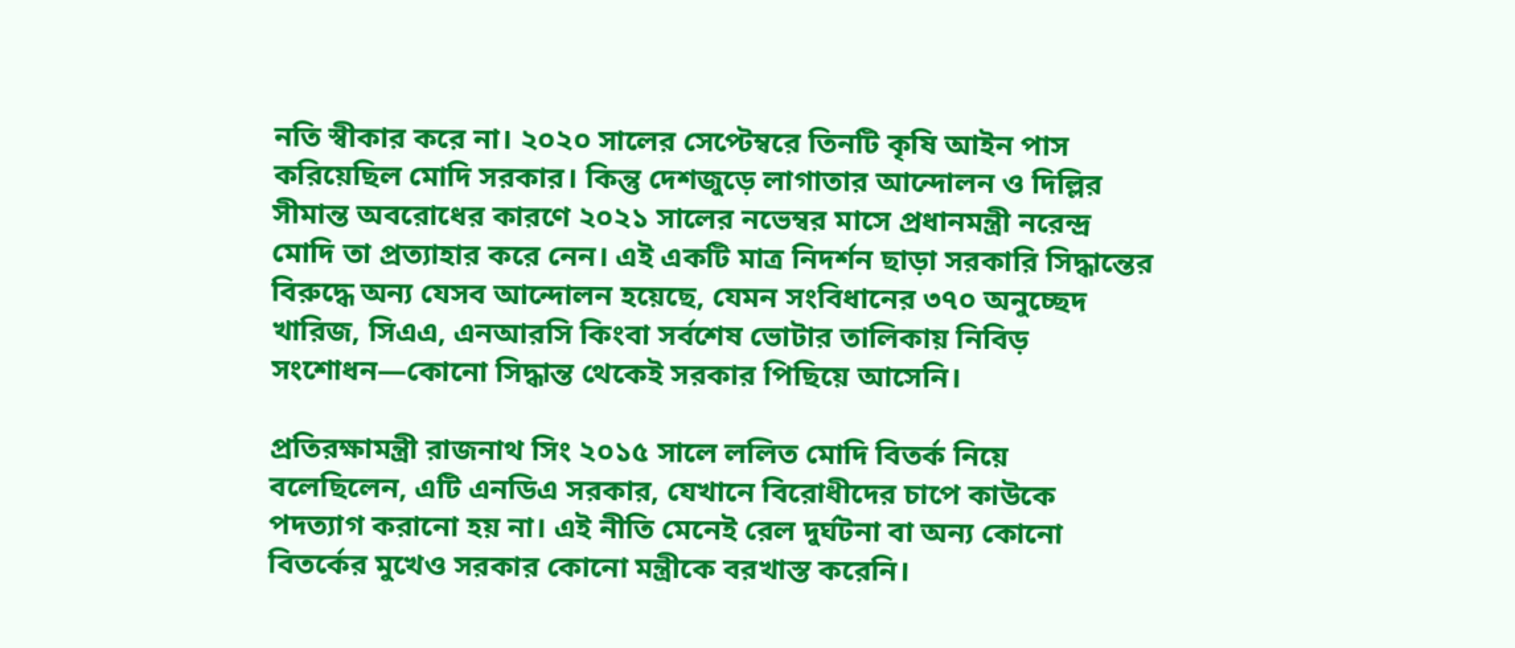নতি স্বীকার করে না। ২০২০ সালের সেপ্টেম্বরে তিনটি কৃষি আইন পাস করিয়েছিল মোদি সরকার। কিন্তু দেশজুড়ে লাগাতার আন্দোলন ও দিল্লির সীমান্ত অবরোধের কারণে ২০২১ সালের নভেম্বর মাসে প্রধানমন্ত্রী নরেন্দ্র মোদি তা প্রত্যাহার করে নেন। এই একটি মাত্র নিদর্শন ছাড়া সরকারি সিদ্ধান্তের বিরুদ্ধে অন্য যেসব আন্দোলন হয়েছে, যেমন সংবিধানের ৩৭০ অনুচ্ছেদ খারিজ, সিএএ, এনআরসি কিংবা সর্বশেষ ভোটার তালিকায় নিবিড় সংশোধন—কোনো সিদ্ধান্ত থেকেই সরকার পিছিয়ে আসেনি।

প্রতিরক্ষামন্ত্রী রাজনাথ সিং ২০১৫ সালে ললিত মোদি বিতর্ক নিয়ে বলেছিলেন, এটি এনডিএ সরকার, যেখানে বিরোধীদের চাপে কাউকে পদত্যাগ করানো হয় না। এই নীতি মেনেই রেল দুর্ঘটনা বা অন্য কোনো বিতর্কের মুখেও সরকার কোনো মন্ত্রীকে বরখাস্ত করেনি।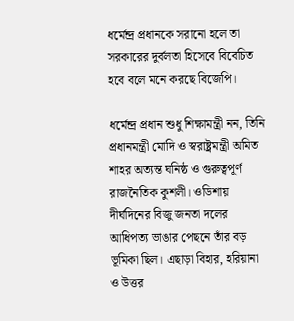ধর্মেন্দ্র প্রধানকে সরানো হলে তা সরকারের দুর্বলতা হিসেবে বিবেচিত হবে বলে মনে করছে বিজেপি।

ধর্মেন্দ্র প্রধান শুধু শিক্ষামন্ত্রী নন, তিনি প্রধানমন্ত্রী মোদি ও স্বরাষ্ট্রমন্ত্রী অমিত শাহর অত্যন্ত ঘনিষ্ঠ ও গুরুত্বপূর্ণ রাজনৈতিক কুশলী। ওডিশায় দীর্ঘদিনের বিজু জনতা দলের আধিপত্য ভাঙার পেছনে তাঁর বড় ভূমিকা ছিল। এছাড়া বিহার, হরিয়ানা ও উত্তর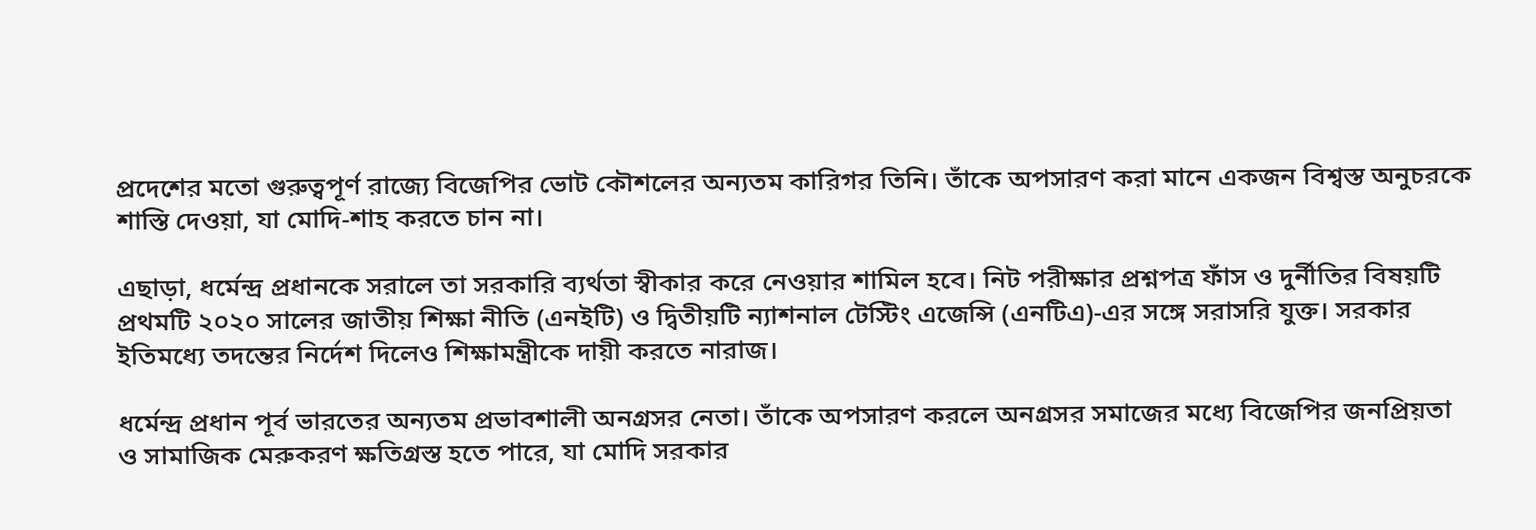প্রদেশের মতো গুরুত্বপূর্ণ রাজ্যে বিজেপির ভোট কৌশলের অন্যতম কারিগর তিনি। তাঁকে অপসারণ করা মানে একজন বিশ্বস্ত অনুচরকে শাস্তি দেওয়া, যা মোদি-শাহ করতে চান না।

এছাড়া, ধর্মেন্দ্র প্রধানকে সরালে তা সরকারি ব্যর্থতা স্বীকার করে নেওয়ার শামিল হবে। নিট পরীক্ষার প্রশ্নপত্র ফাঁস ও দুর্নীতির বিষয়টি প্রথমটি ২০২০ সালের জাতীয় শিক্ষা নীতি (এনইটি) ও দ্বিতীয়টি ন্যাশনাল টেস্টিং এজেন্সি (এনটিএ)-এর সঙ্গে সরাসরি যুক্ত। সরকার ইতিমধ্যে তদন্তের নির্দেশ দিলেও শিক্ষামন্ত্রীকে দায়ী করতে নারাজ।

ধর্মেন্দ্র প্রধান পূর্ব ভারতের অন্যতম প্রভাবশালী অনগ্রসর নেতা। তাঁকে অপসারণ করলে অনগ্রসর সমাজের মধ্যে বিজেপির জনপ্রিয়তা ও সামাজিক মেরুকরণ ক্ষতিগ্রস্ত হতে পারে, যা মোদি সরকার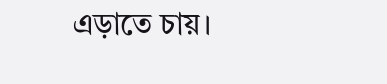এড়াতে চায়।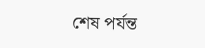শেষ পর্যন্ত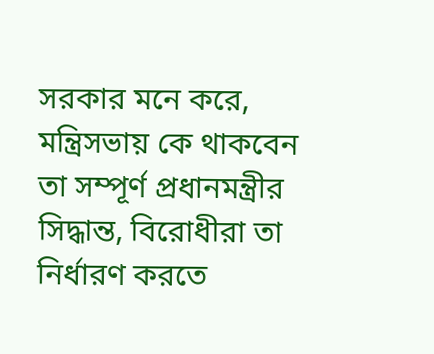সরকার মনে করে, মন্ত্রিসভায় কে থাকবেন তা সম্পূর্ণ প্রধানমন্ত্রীর সিদ্ধান্ত, বিরোধীরা তা নির্ধারণ করতে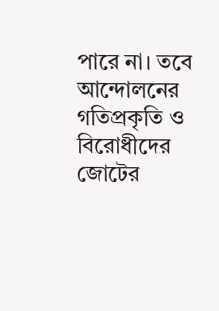পারে না। তবে আন্দোলনের গতিপ্রকৃতি ও বিরোধীদের জোটের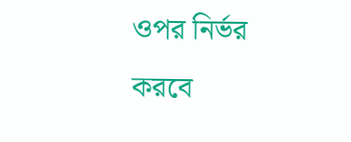ওপর নির্ভর করবে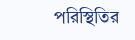পরিস্থিতির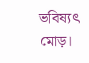ভবিষ্যৎ মোড়।